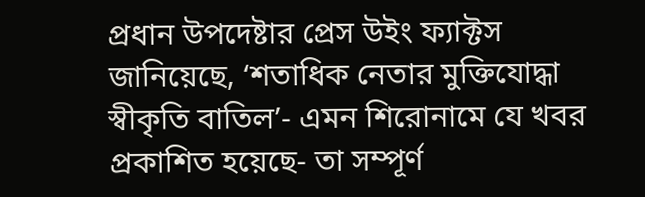প্রধান উপদেষ্টার প্রেস উইং ফ্যাক্টস জানিয়েছে, ‘শতাধিক নেতার মুক্তিযোদ্ধা স্বীকৃতি বাতিল’- এমন শিরোনামে যে খবর প্রকাশিত হয়েছে- তা সম্পূর্ণ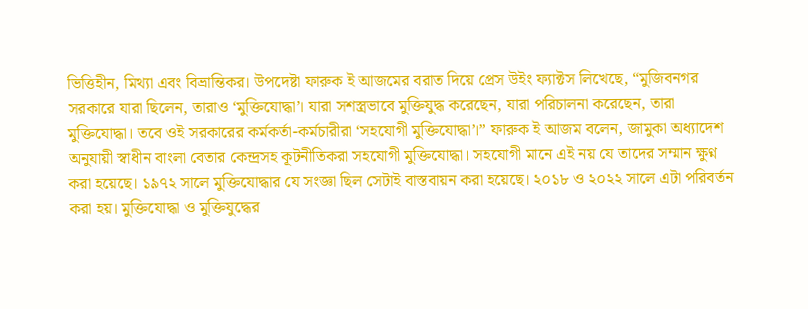ভিত্তিহীন, মিথ্যা এবং বিভ্রান্তিকর। উপদেষ্টা ফারুক ই আজমের বরাত দিয়ে প্রেস উইং ফ্যাক্টস লিখেছে, “মুজিবনগর সরকারে যারা ছিলেন, তারাও ‘মুক্তিযোদ্ধা’। যারা সশস্ত্রভাবে মুক্তিযুদ্ধ করেছেন, যারা পরিচালনা করেছেন, তারা মুক্তিযোদ্ধা। তবে ওই সরকারের কর্মকর্তা-কর্মচারীরা ‘সহযোগী মুক্তিযোদ্ধা’।” ফারুক ই আজম বলেন, জামুকা অধ্যাদেশ অনুযায়ী স্বাধীন বাংলা বেতার কেন্দ্রসহ কূটনীতিকরা সহযোগী মুক্তিযোদ্ধা। সহযোগী মানে এই নয় যে তাদের সম্মান ক্ষুণ্ন করা হয়েছে। ১৯৭২ সালে মুক্তিযোদ্ধার যে সংজ্ঞা ছিল সেটাই বাস্তবায়ন করা হয়েছে। ২০১৮ ও ২০২২ সালে এটা পরিবর্তন করা হয়। মুক্তিযোদ্ধা ও মুক্তিযুদ্ধের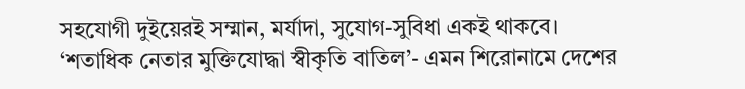সহযোগী দুইয়েরই সম্মান, মর্যাদা, সুযোগ-সুবিধা একই থাকবে।
‘শতাধিক নেতার মুক্তিযোদ্ধা স্বীকৃতি বাতিল’- এমন শিরোনামে দেশের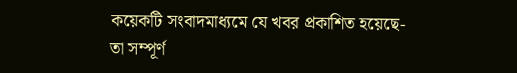কয়েকটি সংবাদমাধ্যমে যে খবর প্রকাশিত হয়েছে- তা সম্পূর্ণ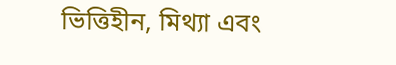ভিত্তিহীন, মিথ্যা এবং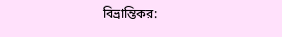বিভ্রান্তিকর: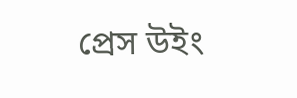প্রেস উইং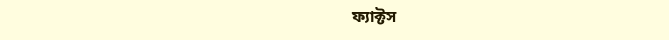ফ্যাক্টস